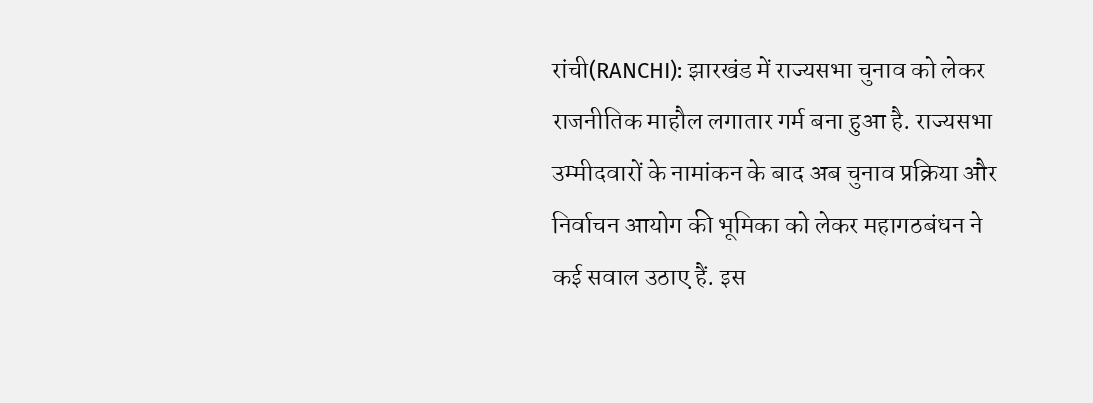रांची(RANCHI): झारखंड में राज्यसभा चुनाव को लेकर राजनीतिक माहौल लगातार गर्म बना हुआ है. राज्यसभा उम्मीदवारों के नामांकन के बाद अब चुनाव प्रक्रिया और निर्वाचन आयोग की भूमिका को लेकर महागठबंधन ने कई सवाल उठाए हैं. इस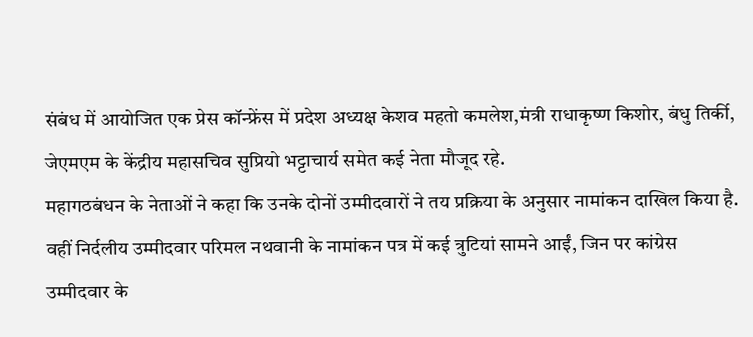संबंध में आयोजित एक प्रेस कॉन्फ्रेंस में प्रदेश अध्यक्ष केशव महतो कमलेश,मंत्री राधाकृष्ण किशोर, बंधु तिर्की, जेएमएम के केंद्रीय महासचिव सुप्रियो भट्टाचार्य समेत कई नेता मौजूद रहे.
महागठबंधन के नेताओं ने कहा कि उनके दोनों उम्मीदवारों ने तय प्रक्रिया के अनुसार नामांकन दाखिल किया है. वहीं निर्दलीय उम्मीदवार परिमल नथवानी के नामांकन पत्र में कई त्रुटियां सामने आईं, जिन पर कांग्रेस उम्मीदवार के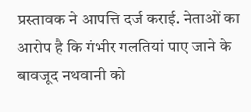प्रस्तावक ने आपत्ति दर्ज कराई. नेताओं का आरोप है कि गंभीर गलतियां पाए जाने के बावजूद नथवानी को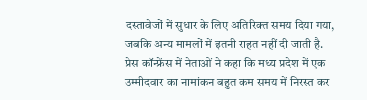दस्तावेजों में सुधार के लिए अतिरिक्त समय दिया गया, जबकि अन्य मामलों में इतनी राहत नहीं दी जाती है.
प्रेस कॉन्फ्रेंस में नेताओं ने कहा कि मध्य प्रदेश में एक उम्मीदवार का नामांकन बहुत कम समय में निरस्त कर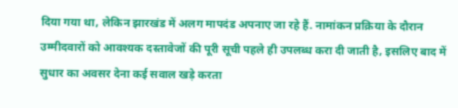दिया गया था, लेकिन झारखंड में अलग मापदंड अपनाए जा रहे हैं. नामांकन प्रक्रिया के दौरान उम्मीदवारों को आवश्यक दस्तावेजों की पूरी सूची पहले ही उपलब्ध करा दी जाती है, इसलिए बाद में सुधार का अवसर देना कई सवाल खड़े करता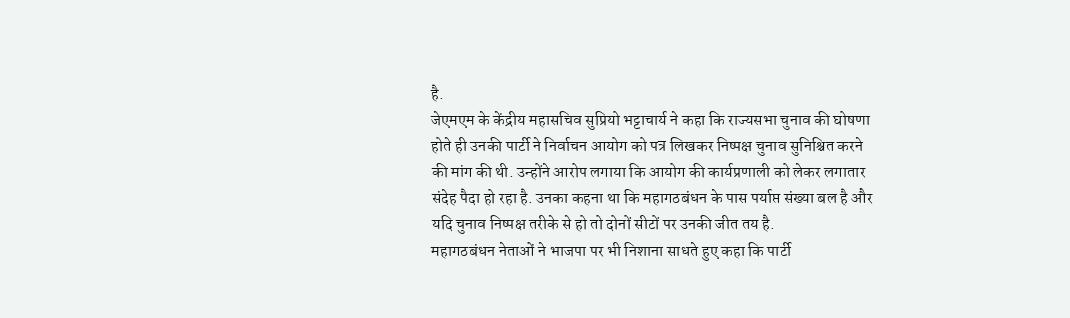है.
जेएमएम के केंद्रीय महासचिव सुप्रियो भट्टाचार्य ने कहा कि राज्यसभा चुनाव की घोषणा होते ही उनकी पार्टी ने निर्वाचन आयोग को पत्र लिखकर निष्पक्ष चुनाव सुनिश्चित करने की मांग की थी. उन्होंने आरोप लगाया कि आयोग की कार्यप्रणाली को लेकर लगातार संदेह पैदा हो रहा है. उनका कहना था कि महागठबंधन के पास पर्याप्त संख्या बल है और यदि चुनाव निष्पक्ष तरीके से हो तो दोनों सीटों पर उनकी जीत तय है.
महागठबंधन नेताओं ने भाजपा पर भी निशाना साधते हुए कहा कि पार्टी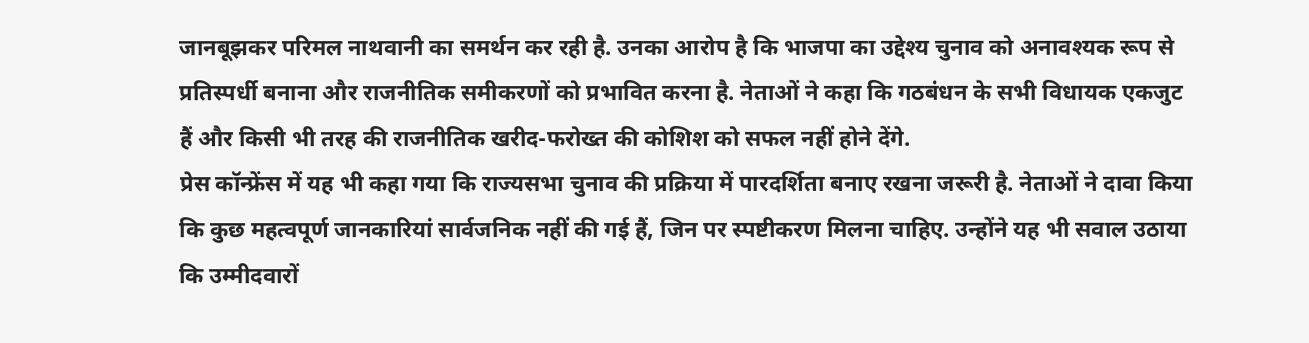जानबूझकर परिमल नाथवानी का समर्थन कर रही है. उनका आरोप है कि भाजपा का उद्देश्य चुनाव को अनावश्यक रूप से प्रतिस्पर्धी बनाना और राजनीतिक समीकरणों को प्रभावित करना है. नेताओं ने कहा कि गठबंधन के सभी विधायक एकजुट हैं और किसी भी तरह की राजनीतिक खरीद-फरोख्त की कोशिश को सफल नहीं होने देंगे.
प्रेस कॉन्फ्रेंस में यह भी कहा गया कि राज्यसभा चुनाव की प्रक्रिया में पारदर्शिता बनाए रखना जरूरी है. नेताओं ने दावा किया कि कुछ महत्वपूर्ण जानकारियां सार्वजनिक नहीं की गई हैं, जिन पर स्पष्टीकरण मिलना चाहिए. उन्होंने यह भी सवाल उठाया कि उम्मीदवारों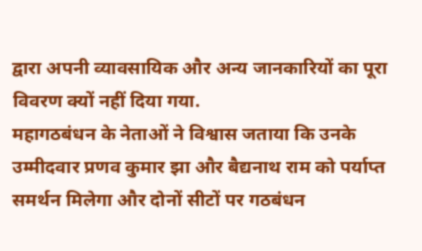द्वारा अपनी व्यावसायिक और अन्य जानकारियों का पूरा विवरण क्यों नहीं दिया गया.
महागठबंधन के नेताओं ने विश्वास जताया कि उनके उम्मीदवार प्रणव कुमार झा और बैद्यनाथ राम को पर्याप्त समर्थन मिलेगा और दोनों सीटों पर गठबंधन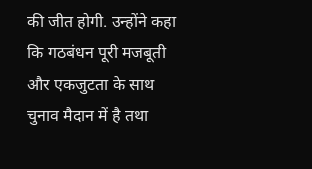की जीत होगी. उन्होंने कहा कि गठबंधन पूरी मजबूती और एकजुटता के साथ चुनाव मैदान में है तथा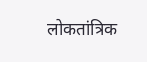लोकतांत्रिक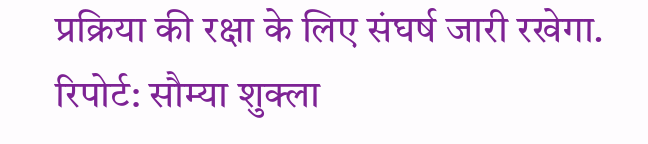प्रक्रिया की रक्षा के लिए संघर्ष जारी रखेगा.
रिपोर्ट: सौम्या शुक्ला